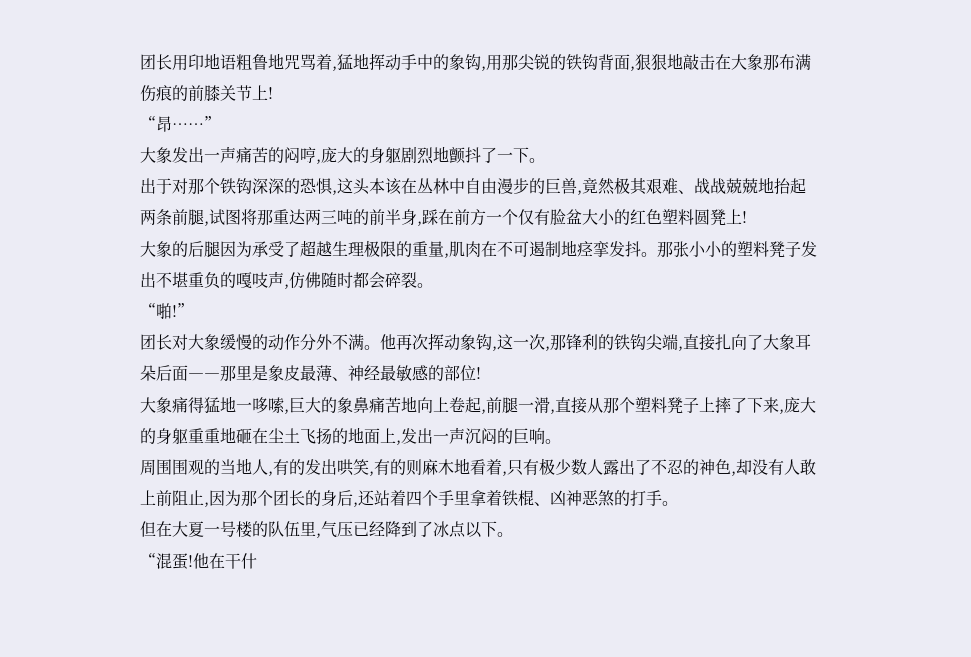团长用印地语粗鲁地咒骂着,猛地挥动手中的象钩,用那尖锐的铁钩背面,狠狠地敲击在大象那布满伤痕的前膝关节上!
“昂……”
大象发出一声痛苦的闷哼,庞大的身躯剧烈地颤抖了一下。
出于对那个铁钩深深的恐惧,这头本该在丛林中自由漫步的巨兽,竟然极其艰难、战战兢兢地抬起两条前腿,试图将那重达两三吨的前半身,踩在前方一个仅有脸盆大小的红色塑料圆凳上!
大象的后腿因为承受了超越生理极限的重量,肌肉在不可遏制地痉挛发抖。那张小小的塑料凳子发出不堪重负的嘎吱声,仿佛随时都会碎裂。
“啪!”
团长对大象缓慢的动作分外不满。他再次挥动象钩,这一次,那锋利的铁钩尖端,直接扎向了大象耳朵后面――那里是象皮最薄、神经最敏感的部位!
大象痛得猛地一哆嗦,巨大的象鼻痛苦地向上卷起,前腿一滑,直接从那个塑料凳子上摔了下来,庞大的身躯重重地砸在尘土飞扬的地面上,发出一声沉闷的巨响。
周围围观的当地人,有的发出哄笑,有的则麻木地看着,只有极少数人露出了不忍的神色,却没有人敢上前阻止,因为那个团长的身后,还站着四个手里拿着铁棍、凶神恶煞的打手。
但在大夏一号楼的队伍里,气压已经降到了冰点以下。
“混蛋!他在干什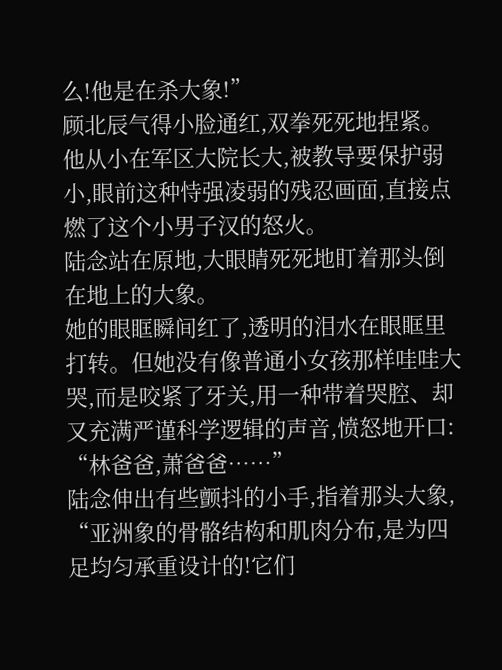么!他是在杀大象!”
顾北辰气得小脸通红,双拳死死地捏紧。他从小在军区大院长大,被教导要保护弱小,眼前这种恃强凌弱的残忍画面,直接点燃了这个小男子汉的怒火。
陆念站在原地,大眼睛死死地盯着那头倒在地上的大象。
她的眼眶瞬间红了,透明的泪水在眼眶里打转。但她没有像普通小女孩那样哇哇大哭,而是咬紧了牙关,用一种带着哭腔、却又充满严谨科学逻辑的声音,愤怒地开口:
“林爸爸,萧爸爸……”
陆念伸出有些颤抖的小手,指着那头大象,
“亚洲象的骨骼结构和肌肉分布,是为四足均匀承重设计的!它们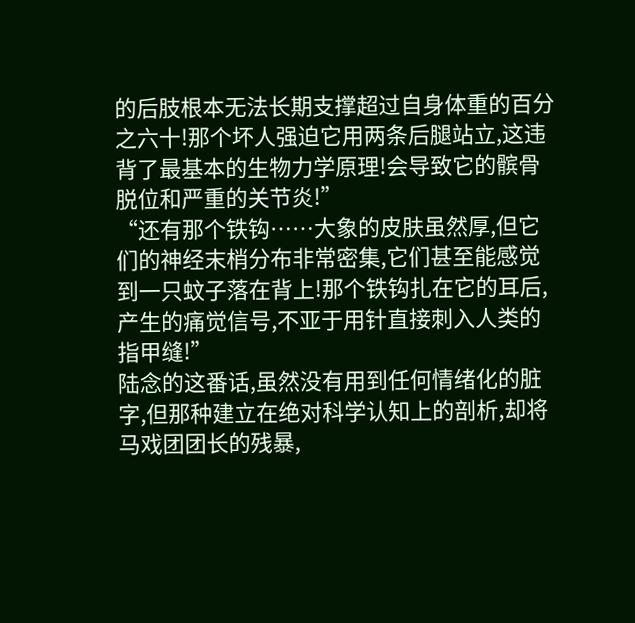的后肢根本无法长期支撑超过自身体重的百分之六十!那个坏人强迫它用两条后腿站立,这违背了最基本的生物力学原理!会导致它的髌骨脱位和严重的关节炎!”
“还有那个铁钩……大象的皮肤虽然厚,但它们的神经末梢分布非常密集,它们甚至能感觉到一只蚊子落在背上!那个铁钩扎在它的耳后,产生的痛觉信号,不亚于用针直接刺入人类的指甲缝!”
陆念的这番话,虽然没有用到任何情绪化的脏字,但那种建立在绝对科学认知上的剖析,却将马戏团团长的残暴,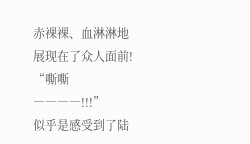赤裸裸、血淋淋地展现在了众人面前!
“嘶嘶――――!!!”
似乎是感受到了陆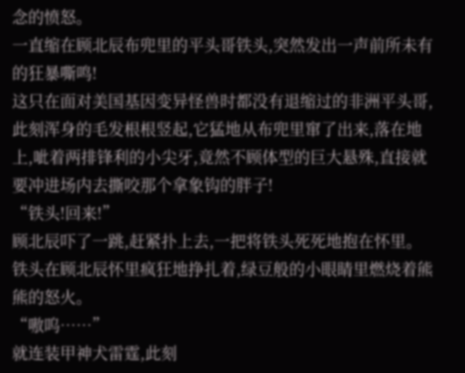念的愤怒。
一直缩在顾北辰布兜里的平头哥铁头,突然发出一声前所未有的狂暴嘶鸣!
这只在面对美国基因变异怪兽时都没有退缩过的非洲平头哥,此刻浑身的毛发根根竖起,它猛地从布兜里窜了出来,落在地上,呲着两排锋利的小尖牙,竟然不顾体型的巨大悬殊,直接就要冲进场内去撕咬那个拿象钩的胖子!
“铁头!回来!”
顾北辰吓了一跳,赶紧扑上去,一把将铁头死死地抱在怀里。铁头在顾北辰怀里疯狂地挣扎着,绿豆般的小眼睛里燃烧着熊熊的怒火。
“嗷呜……”
就连装甲神犬雷霆,此刻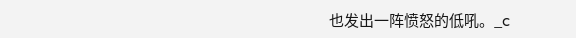也发出一阵愤怒的低吼。_c